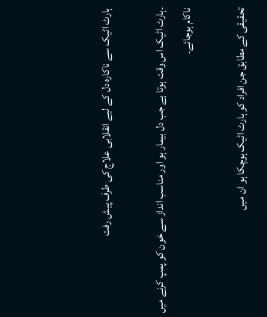ہارٹ اٹیک سے ناکارہ دل کے لیے انقلابی علاج کی طرف پیش رفت

۔ہارٹ اٹیک اس وقت ہوتا ہے جب دل بیمار ہو اور مناسب انداز سے خون کو پمپ کرنے میں ناکام ہوجائے۔

تحقیقی کے مطابق جن افراد کو ہارٹ اٹیک ہوچکا ہو ان میں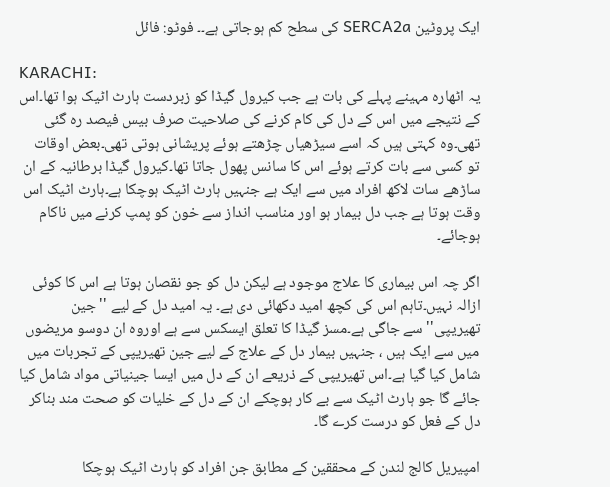ایک پروٹین SERCA2a کی سطح کم ہوجاتی ہے۔۔ فوٹو: فائل

KARACHI:
یہ اٹھارہ مہینے پہلے کی بات ہے جب کیرول گیڈا کو زبردست ہارٹ اٹیک ہوا تھا۔اس کے نتیجے میں اس کے دل کی کام کرنے کی صلاحیت صرف بیس فیصد رہ گئی تھی۔وہ کہتی ہیں کہ اسے سیڑھیاں چڑھتے ہوئے پریشانی ہوتی تھی۔بعض اوقات تو کسی سے بات کرتے ہوئے اس کا سانس پھول جاتا تھا۔کیرول گیڈا برطانیہ کے ان ساڑھے سات لاکھ افراد میں سے ایک ہے جنہیں ہارٹ اٹیک ہوچکا ہے۔ہارٹ اٹیک اس وقت ہوتا ہے جب دل بیمار ہو اور مناسب انداز سے خون کو پمپ کرنے میں ناکام ہوجائے۔

اگر چہ اس بیماری کا علاج موجود ہے لیکن دل کو جو نقصان ہوتا ہے اس کا کوئی ازالہ نہیں۔تاہم اس کی کچھ امید دکھائی دی ہے۔ یہ امید دل کے لیے ''جین تھیریپی'' سے جاگی ہے۔مسز گیڈا کا تعلق ایسکس سے ہے اوروہ ان دوسو مریضوں میں سے ایک ہیں ، جنہیں بیمار دل کے علاج کے لیے جین تھیریپی کے تجربات میں شامل کیا گیا ہے۔اس تھیریپی کے ذریعے ان کے دل میں ایسا جینیاتی مواد شامل کیا جائے گا جو ہارٹ اٹیک سے بے کار ہوچکے ان کے دل کے خلیات کو صحت مند بناکر دل کے فعل کو درست کرے گا۔

امپیریل کالج لندن کے محققین کے مطابق جن افراد کو ہارٹ اٹیک ہوچکا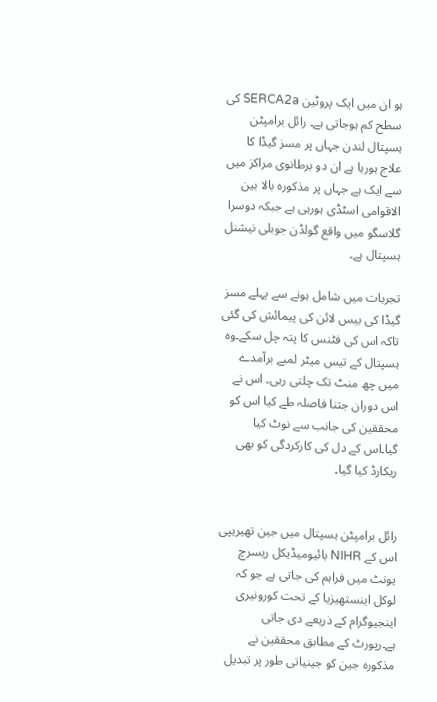ہو ان میں ایک پروٹین SERCA2a کی سطح کم ہوجاتی ہے۔ رائل برامپٹن ہسپتال لندن جہاں پر مسز گیڈا کا علاج ہورہا ہے ان دو برطانوی مراکز میں سے ایک ہے جہاں پر مذکورہ بالا بین الاقوامی اسٹڈی ہورہی ہے جبکہ دوسرا گلاسگو میں واقع گولڈن جوبلی نیشنل ہسپتال ہے۔

تجربات میں شامل ہونے سے پہلے مسز گیڈا کی بیس لائن کی پیمائش کی گئی تاکہ اس کی فٹنس کا پتہ چل سکے۔وہ ہسپتال کے تیس میٹر لمبے برآمدے میں چھ منٹ تک چلتی رہی۔ اس نے اس دوران جتنا فاصلہ طے کیا اس کو محققین کی جانب سے نوٹ کیا گیا۔اس کے دل کی کارکردگی کو بھی ریکارڈ کیا گیا۔


رائل برامپٹن ہسپتال میں جین تھیریپی اس کے NIHR بائیومیڈیکل ریسرچ یونٹ میں فراہم کی جاتی ہے جو کہ لوکل اینستھیزیا کے تحت کورونیری اینجیوگرام کے ذریعے دی جاتی ہے۔رپورٹ کے مطابق محققین نے مذکورہ جین کو جینیاتی طور پر تبدیل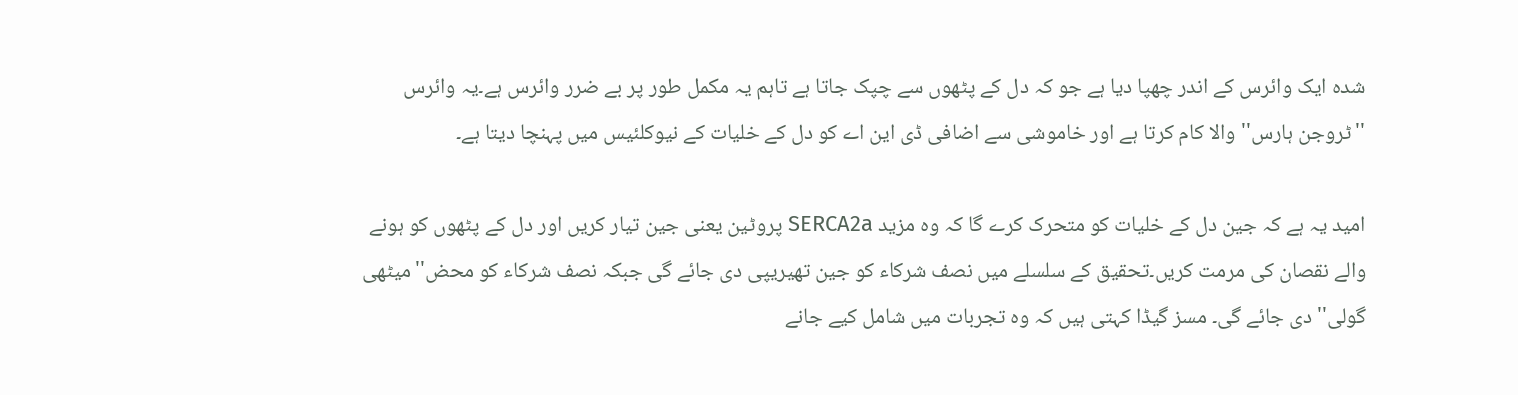شدہ ایک وائرس کے اندر چھپا دیا ہے جو کہ دل کے پٹھوں سے چپک جاتا ہے تاہم یہ مکمل طور پر بے ضرر وائرس ہے۔یہ وائرس ''ٹروجن ہارس'' والا کام کرتا ہے اور خاموشی سے اضافی ڈی این اے کو دل کے خلیات کے نیوکلئیس میں پہنچا دیتا ہے۔

امید یہ ہے کہ جین دل کے خلیات کو متحرک کرے گا کہ وہ مزید SERCA2a پروٹین یعنی جین تیار کریں اور دل کے پٹھوں کو ہونے والے نقصان کی مرمت کریں۔تحقیق کے سلسلے میں نصف شرکاء کو جین تھیریپی دی جائے گی جبکہ نصف شرکاء کو محض''میٹھی گولی'' دی جائے گی۔ مسز گیڈا کہتی ہیں کہ وہ تجربات میں شامل کیے جانے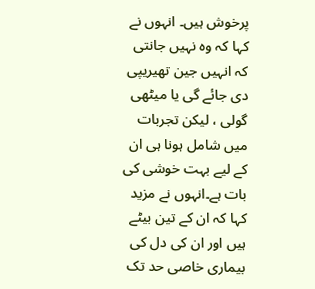پرخوش ہیں۔ انہوں نے کہا کہ وہ نہیں جانتی کہ انہیں جین تھیریپی دی جائے گی یا میٹھی گولی ، لیکن تجربات میں شامل ہونا ہی ان کے لیے بہت خوشی کی بات ہے۔انہوں نے مزید کہا کہ ان کے تین بیٹے ہیں اور ان کی دل کی بیماری خاصی حد تک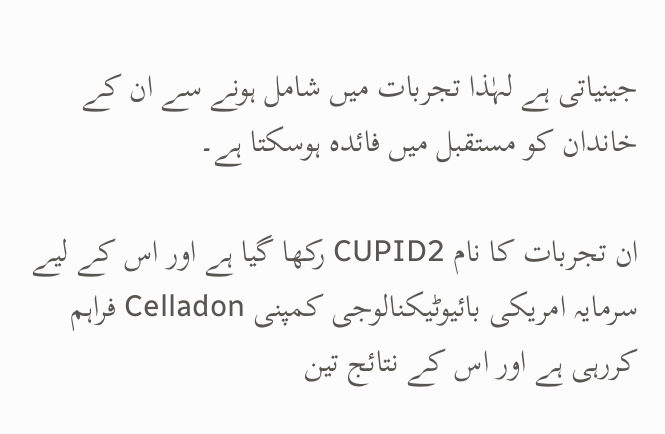جینیاتی ہے لہٰذا تجربات میں شامل ہونے سے ان کے خاندان کو مستقبل میں فائدہ ہوسکتا ہے۔

ان تجربات کا نام CUPID2 رکھا گیا ہے اور اس کے لیے سرمایہ امریکی بائیوٹیکنالوجی کمپنی Celladon فراہم کررہی ہے اور اس کے نتائج تین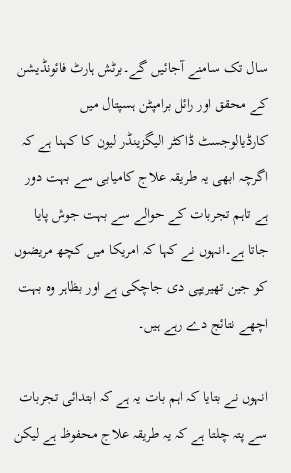سال تک سامنے آجائیں گے۔برٹش ہارٹ فائونڈیشن کے محقق اور رائل برامپٹن ہسپتال میں کارڈیالوجسٹ ڈاکٹر الیگزینڈر لیون کا کہنا ہے کہ اگرچہ ابھی یہ طریقہ علاج کامیابی سے بہت دور ہے تاہم تجربات کے حوالے سے بہت جوش پایا جاتا ہے۔انہوں نے کہا کہ امریکا میں کچھ مریضوں کو جین تھیریپی دی جاچکی ہے اور بظاہر وہ بہت اچھے نتائج دے رہے ہیں۔

انہوں نے بتایا کہ اہم بات یہ ہے کہ ابتدائی تجربات سے پتہ چلتا ہے کہ یہ طریقہ علاج محفوظ ہے لیکن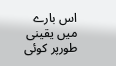اس بارے میں یقینی طورپر کوئی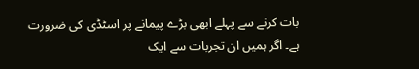بات کرنے سے پہلے ابھی بڑے پیمانے پر اسٹڈی کی ضرورت ہے۔ اگر ہمیں ان تجربات سے ایک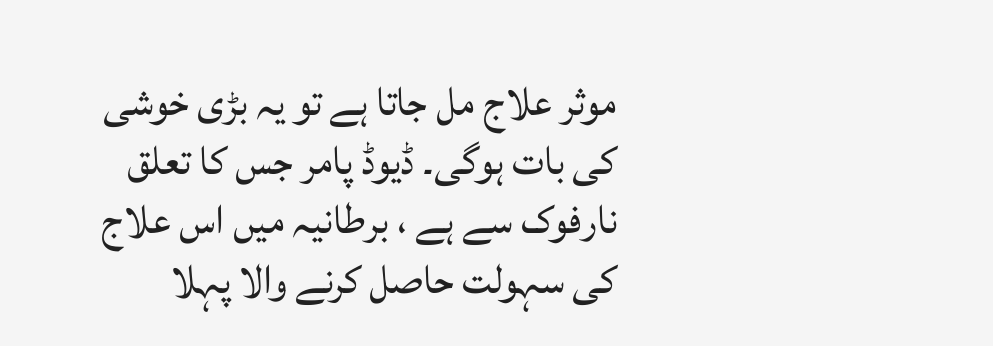موثر علاج مل جاتا ہے تو یہ بڑی خوشی کی بات ہوگی۔ ڈیوڈ پامر جس کا تعلق نارفوک سے ہے ، برطانیہ میں اس علاج کی سہولت حاصل کرنے والا پہلا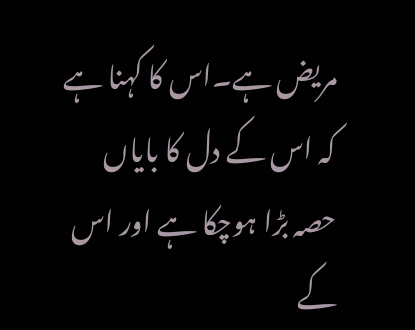مریض ہے۔اس کا کہنا ہے کہ اس کے دل کا بایاں حصہ بڑا ہوچکا ہے اور اس کے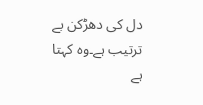دل کی دھڑکن بے ترتیب ہے۔وہ کہتا ہے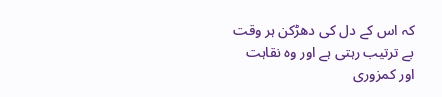کہ اس کے دل کی دھڑکن ہر وقت بے ترتیب رہتی ہے اور وہ نقاہت اور کمزوری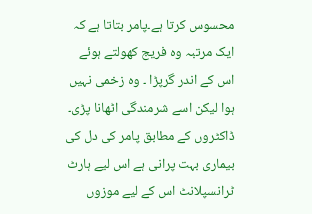محسوس کرتا ہے۔پامر بتاتا ہے کہ ایک مرتبہ وہ فریج کھولتے ہوئے اس کے اندر گرپڑا ۔ وہ زخمی نہیں ہوا لیکن اسے شرمندگی اٹھانا پڑی۔ ڈاکٹروں کے مطابق پامر کی دل کی بیماری بہت پرانی ہے اس لیے ہارٹ ٹرانسپلانٹ اس کے لیے موزوں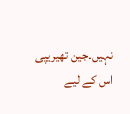نہیں۔جین تھیریپی اس کے لیے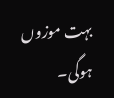بہت موزوں ہوگی۔